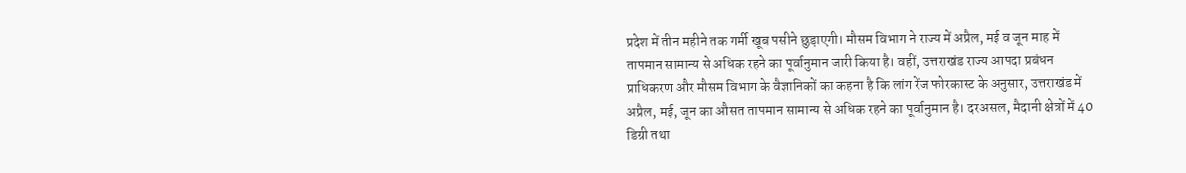प्रदेश में तीन महीने तक गर्मी खूब पसीने छुड़ाएगी। मौसम विभाग ने राज्य में अप्रैल, मई व जून माह में तापमान सामान्य से अधिक रहने का पूर्वानुमान जारी किया है। वहीं, उत्तराखंड राज्य आपदा प्रबंधन प्राधिकरण और मौसम विभाग के वैज्ञानिकों का कहना है कि लांग रेंज फोरकास्ट के अनुसार, उत्तराखंड में अप्रैल, मई, जून का औसत तापमान सामान्य से अधिक रहने का पूर्वानुमान है। दरअसल, मैदानी क्षेत्रों में 40 डिग्री तथा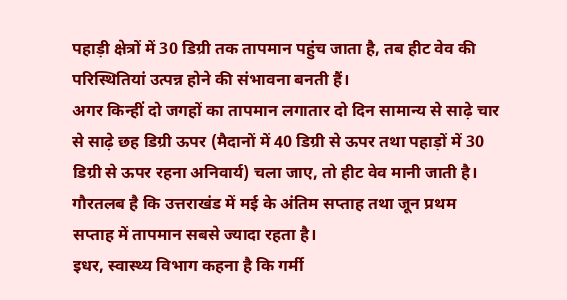पहाड़ी क्षेत्रों में 30 डिग्री तक तापमान पहुंच जाता है, तब हीट वेव की परिस्थितियां उत्पन्न होने की संभावना बनती हैं।
अगर किन्हीं दो जगहों का तापमान लगातार दो दिन सामान्य से साढ़े चार से साढ़े छह डिग्री ऊपर (मैदानों में 40 डिग्री से ऊपर तथा पहाड़ों में 30 डिग्री से ऊपर रहना अनिवार्य) चला जाए, तो हीट वेव मानी जाती है। गौरतलब है कि उत्तराखंड में मई के अंतिम सप्ताह तथा जून प्रथम सप्ताह में तापमान सबसे ज्यादा रहता है।
इधर, स्वास्थ्य विभाग कहना है कि गर्मी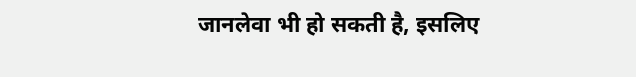जानलेवा भी हो सकती है, इसलिए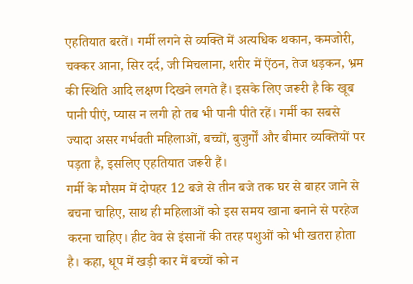एहतियात बरतें। गर्मी लगने से व्यक्ति में अत्यधिक थकान, कमजोरी, चक्कर आना, सिर दर्द, जी मिचलाना, शरीर में ऐंठन, तेज धड़कन, भ्रम की स्थिति आदि लक्षण दिखने लगते हैं। इसके लिए जरूरी है कि खूब पानी पीएं, प्यास न लगी हो तब भी पानी पीते रहें। गर्मी का सबसे ज्यादा असर गर्भवती महिलाओं, बच्चों, बुजुर्गों और बीमार व्यक्तियों पर पड़ता है, इसलिए एहतियात जरूरी हैं।
गर्मी के मौसम में दोपहर 12 बजे से तीन बजे तक घर से बाहर जाने से बचना चाहिए, साथ ही महिलाओं को इस समय खाना बनाने से परहेज करना चाहिए। हीट वेव से इंसानों की तरह पशुओं को भी खतरा होता है। कहा, धूप में खड़ी कार में बच्चों को न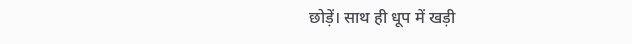छोड़ें। साथ ही धूप में खड़ी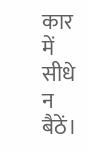कार में सीधे न बैठें।